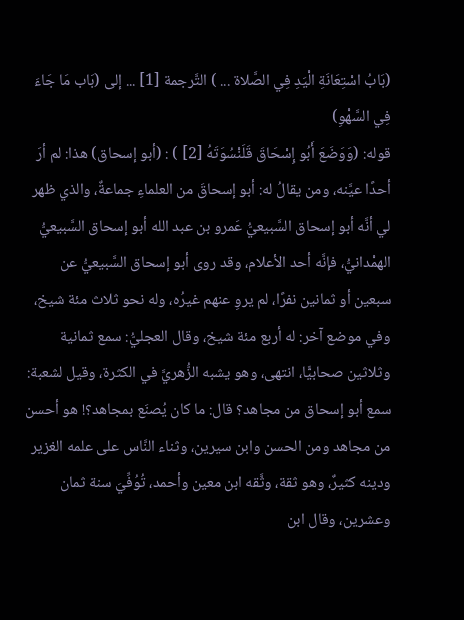(بَابُ اسْتِعَانَةِ الْيَدِ فِي الصَّلاة ... ) التَّرجمة [1] ... إلى (بَاب مَا جَاءَ فِي السَّهْوِ)
قوله: (وَوَضَعَ أَبُو إِسْحَاقَ قَلَنْسُوَتَهُ [2] ) : (أبو إسحاق) هذا: لم أرَ أحدًا عيَّنه، ومن يقالُ له: أبو إسحاقَ من العلماءِ جماعةٌ، والذي ظهر لي أنَّه أبو إسحاق السَّبيعيُّ عَمرو بن عبد الله أبو إسحاق السَّبيعيُّ الهمْدانيُّ، فإنَّه أحد الأعلام، وقد روى أبو إسحاق السَّبيعيُّ عن سبعين أو ثمانين نفرًا، لم يروِ عنهم غيرُه، وله نحو ثلاث مئة شيخ، وفي موضع آخر: له أربع مئة شيخ، وقال العجليُّ: سمع ثمانية وثلاثين صحابيًّا، انتهى، وهو يشبه الزُّهريَّ في الكثرة، وقيل لشعبة: سمع أبو إسحاق من مجاهد؟ قال: ما كان يُصنَع بمجاهد؟! هو أحسن من مجاهد ومن الحسن وابن سيرين، وثناء النَّاس على علمه الغزير ودينه كثيرٌ، وهو ثقة، وثَّقه ابن معين وأحمد، تُوُفِّيَ سنة ثمان وعشرين، وقال ابن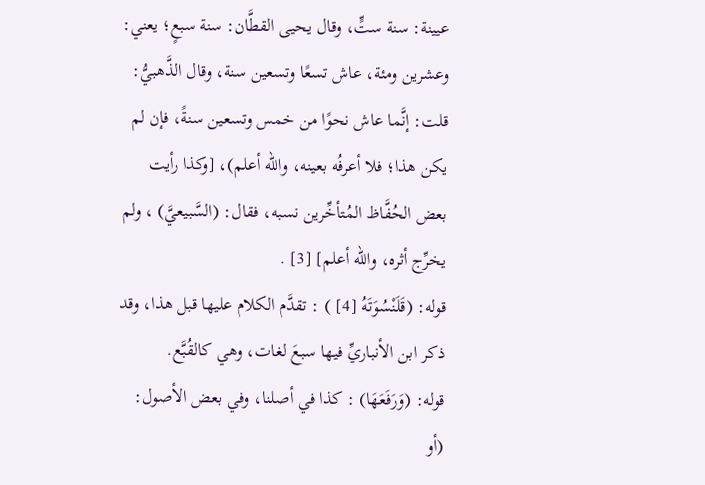عيينة: سنة ستٍّ، وقال يحيى القطَّان: سنة سبعٍ؛ يعني: وعشرين ومئة، عاش تسعًا وتسعين سنة، وقال الذَّهبيُّ: قلت: إنَّما عاش نحوًا من خمس وتسعين سنةً، فإن لم يكن هذا؛ فلا أعرفُه بعينه، والله أعلم)، [وكذا رأيت بعض الحُفَّاظ المُتأخِّرين نسبه، فقال: (السَّبيعيَّ) ، ولم يخرِّج أثره، والله أعلم] [3] .
قوله: (قَلَنْسُوَتَهُ [4] ) : تقدَّم الكلام عليها قبل هذا، وقد ذكر ابن الأنباريِّ فيها سبعَ لغات، وهي كالقُبَّع.
قوله: (وَرَفَعَهَا) : كذا في أصلنا، وفي بعض الأصول: (أو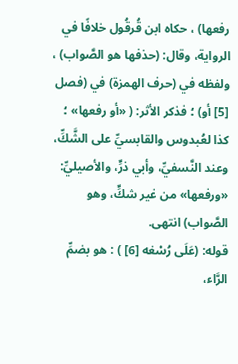رفعها) ، حكاه ابن قُرقُول خلافًا في الرواية، وقال: (حذفها هو الصَّواب) ، ولفظه في (حرف الهمزة) في (فصل [5] أو) ؛ فذكر الأثر: ( «أو رفعها» ؛ كذا لعُبدوس والقابسيِّ على الشَّكِّ، وعند النَّسفيِّ، وأبي ذرٍّ، والأصيليِّ: «ورفعها» من غير شكٍّ، وهو الصَّواب) انتهى.
قوله: (عَلَى رُسْغه [6] ) : هو بضمِّ الرَّاء،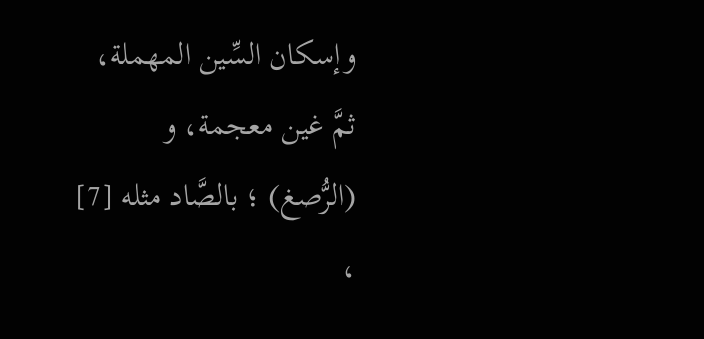وإسكان السِّين المهملة، ثمَّ غين معجمة، و (الرُّصغ) ؛ بالصَّاد مثله [7] ،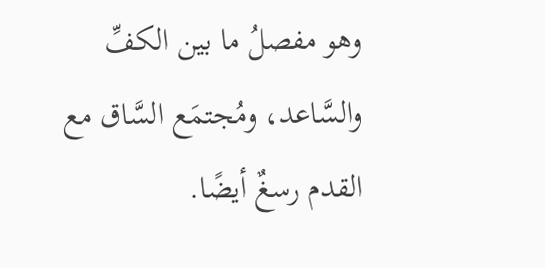وهو مفصلُ ما بين الكفِّ والسَّاعد، ومُجتمَع السَّاق مع القدم رسغٌ أيضًا.